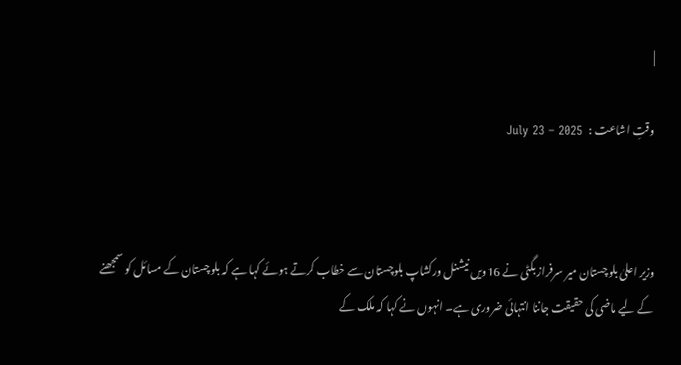|

وقتِ اشاعت :   July 23 – 2025



وزیر اعلیٰ بلوچستان میر سرفراز بگٹی نے 16ویں نیشنل ورکشاپ بلوچستان سے خطاب کرتے ہوئے کہا ہے کہ بلوچستان کے مسائل کو سمجھنے کے لیے ماضی کی حقیقت جاننا انتہائی ضروری ہے۔ انہوں نے کہا کہ ملک کے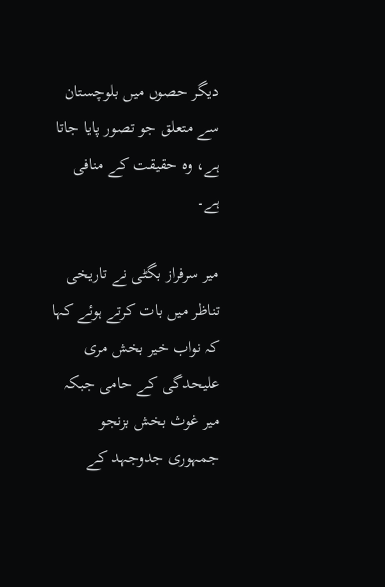دیگر حصوں میں بلوچستان سے متعلق جو تصور پایا جاتا ہے، وہ حقیقت کے منافی ہے۔

میر سرفراز بگٹی نے تاریخی تناظر میں بات کرتے ہوئے کہا کہ نواب خیر بخش مری علیحدگی کے حامی جبکہ میر غوث بخش بزنجو جمہوری جدوجہد کے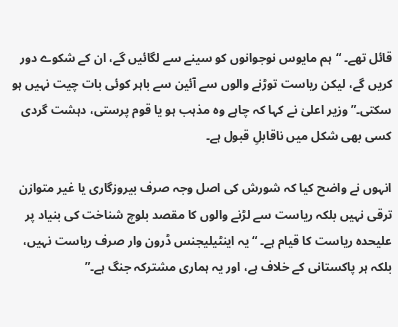قائل تھے۔ “ہم مایوس نوجوانوں کو سینے سے لگائیں گے، ان کے شکوے دور کریں گے، لیکن ریاست توڑنے والوں سے آئین سے باہر کوئی بات چیت نہیں ہو سکتی۔” وزیر اعلیٰ نے کہا کہ چاہے وہ مذہب ہو یا قوم پرستی، دہشت گردی کسی بھی شکل میں ناقابلِ قبول ہے۔

انہوں نے واضح کیا کہ شورش کی اصل وجہ صرف بیروزگاری یا غیر متوازن ترقی نہیں بلکہ ریاست سے لڑنے والوں کا مقصد بلوچ شناخت کی بنیاد پر علیحدہ ریاست کا قیام ہے۔ “یہ اینٹیلیجنس ڈرون وار صرف ریاست نہیں، بلکہ ہر پاکستانی کے خلاف ہے، اور یہ ہماری مشترکہ جنگ ہے۔”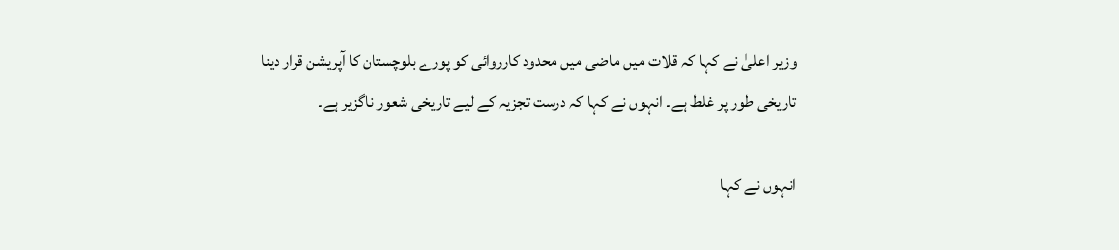وزیر اعلیٰ نے کہا کہ قلات میں ماضی میں محدود کارروائی کو پورے بلوچستان کا آپریشن قرار دینا تاریخی طور پر غلط ہے۔ انہوں نے کہا کہ درست تجزیہ کے لیے تاریخی شعور ناگزیر ہے۔

انہوں نے کہا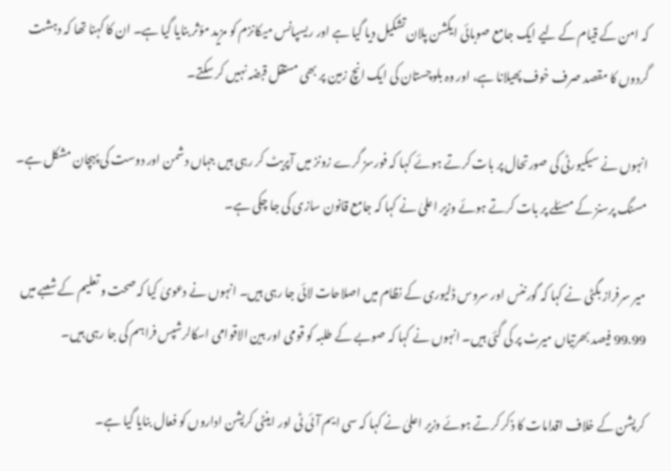کہ امن کے قیام کے لیے ایک جامع صوبائی ایکشن پلان تشکیل دیا گیا ہے اور ریسپانس میکانزم کو مزید مؤثر بنایا گیا ہے۔ ان کا کہنا تھا کہ دہشت گردوں کا مقصد صرف خوف پھیلانا ہے، اور وہ بلوچستان کی ایک انچ زمین پر بھی مستقل قبضہ نہیں کر سکتے۔

انہوں نے سیکیورٹی کی صورتحال پر بات کرتے ہوئے کہا کہ فورسز گرے زونز میں آپریٹ کر رہی ہیں جہاں دشمن اور دوست کی پہچان مشکل ہے۔ مسنگ پرسنز کے مسئلے پر بات کرتے ہوئے وزیر اعلیٰ نے کہا کہ جامع قانون سازی کی جا چکی ہے۔

میر سرفراز بگٹی نے کہا کہ گورننس اور سروس ڈلیوری کے نظام میں اصلاحات لائی جا رہی ہیں۔ انہوں نے دعویٰ کیا کہ صحت و تعلیم کے شعبے میں 99.99 فیصد بھرتیاں میرٹ پر کی گئی ہیں۔ انہوں نے کہا کہ صوبے کے طلبہ کو قومی اور بین الاقوامی اسکالرشپس فراہم کی جا رہی ہیں۔

کرپشن کے خلاف اقدامات کا ذکر کرتے ہوئے وزیر اعلیٰ نے کہا کہ سی ایم آئی ٹی اور اینٹی کرپشن اداروں کو فعال بنایا گیا ہے۔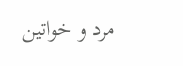مرد و خواتین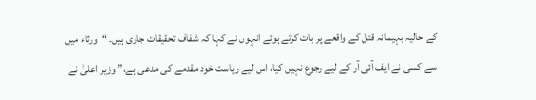کے حالیہ بہیمانہ قتل کے واقعے پر بات کرتے ہوئے انہوں نے کہا کہ شفاف تحقیقات جاری ہیں۔ “ورثاء میں سے کسی نے ایف آئی آر کے لیے رجوع نہیں کیا، اس لیے ریاست خود مقدمے کی مدعی ہے،” وزیر اعلیٰ نے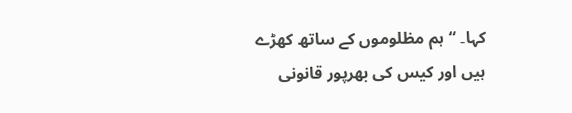کہا۔ “ہم مظلوموں کے ساتھ کھڑے ہیں اور کیس کی بھرپور قانونی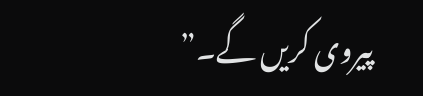پیروی کریں گے۔”